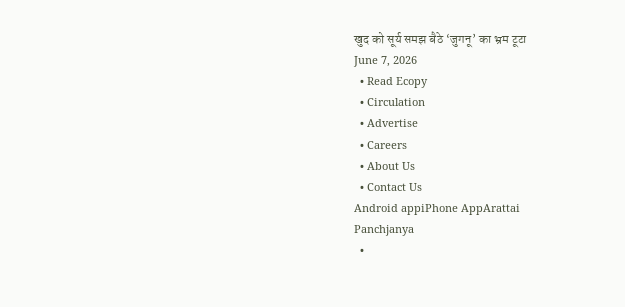खुद को सूर्य समझ बैठे ‘जुगनू’ का भ्रम टूटा
June 7, 2026
  • Read Ecopy
  • Circulation
  • Advertise
  • Careers
  • About Us
  • Contact Us
Android appiPhone AppArattai
Panchjanya
  •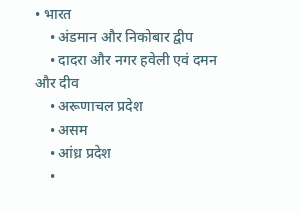• भारत
    • अंडमान और निकोबार द्वीप
    • दादरा और नगर हवेली एवं दमन और दीव
    • अरूणाचल प्रदेश
    • असम
    • आंध्र प्रदेश
    •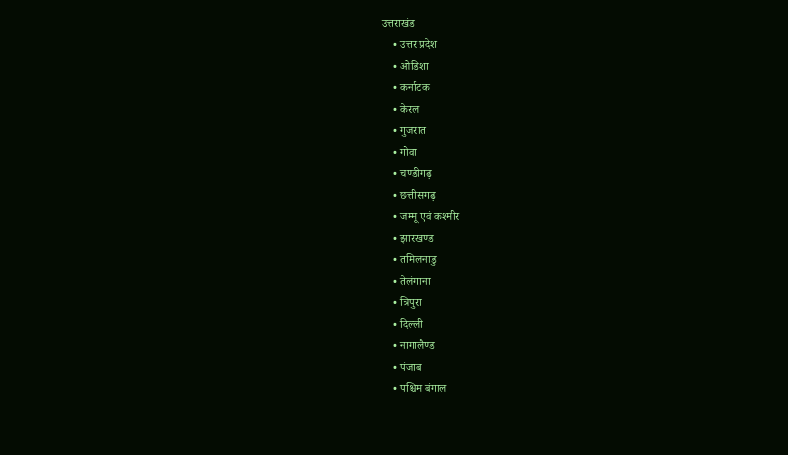उत्तराखंड
    • उत्तर प्रदेश
    • ओडिशा
    • कर्नाटक
    • केरल
    • गुजरात
    • गोवा
    • चण्‍डीगढ़
    • छत्तीसगढ़
    • जम्‍मू एवं कश्‍मीर
    • झारखण्‍ड
    • तमिलनाडु
    • तेलंगाना
    • त्रिपुरा
    • दिल्ली
    • नागालैण्‍ड
    • पंजाब
    • पश्चिम बंगाल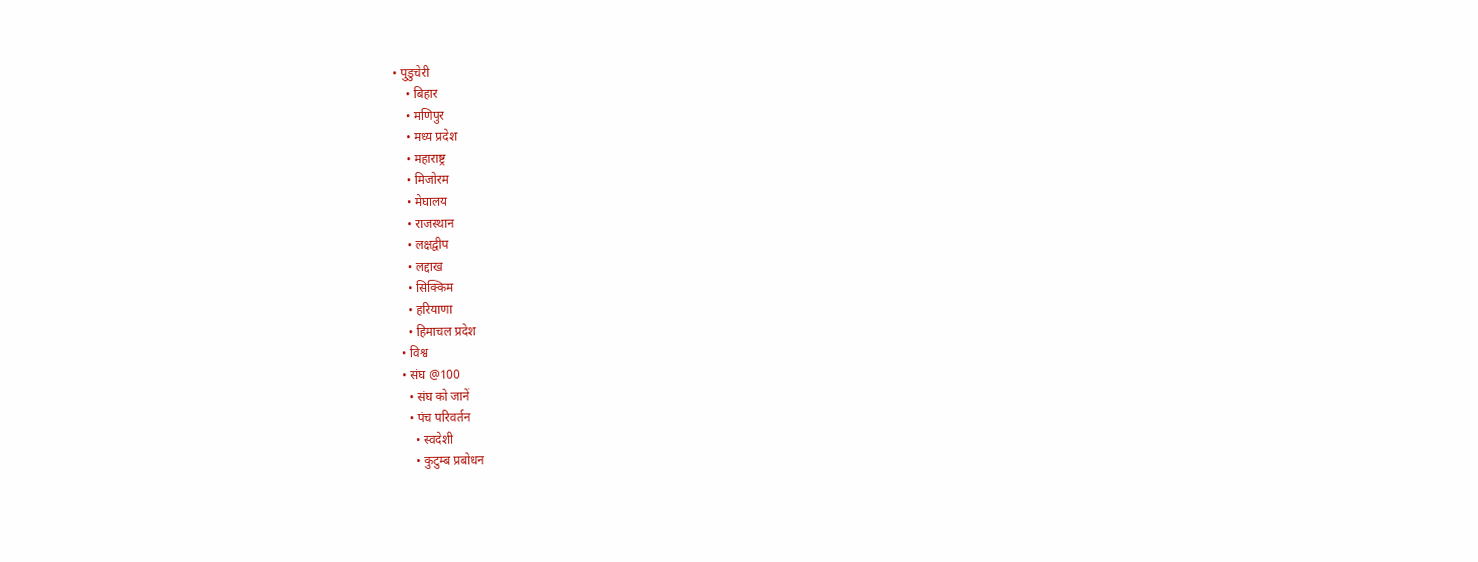• पुडुचेरी
    • बिहार
    • मणिपुर
    • मध्य प्रदेश
    • महाराष्ट्र
    • मिजोरम
    • मेघालय
    • राजस्थान
    • लक्षद्वीप
    • लद्दाख
    • सिक्किम
    • हरियाणा
    • हिमाचल प्रदेश
  • विश्व
  • संघ @100
    • संघ को जानें
    • पंच परिवर्तन
      • स्वदेशी
      • कुटुम्ब प्रबोधन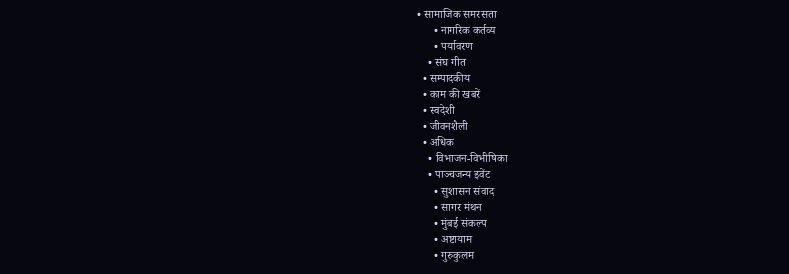• सामाजिक समरसता
      • नागरिक कर्तव्य
      • पर्यावरण
    • संघ गीत
  • सम्पादकीय
  • काम की खबरें
  • स्वदेशी
  • जीवनशैली
  • अधिक
    • विभाजन-विभीषिका
    • पाञ्चजन्य इवेंट
      • सुशासन संवाद
      • सागर मंथन
      • मुंबई संकल्प
      • अष्टायाम
      • गुरुकुलम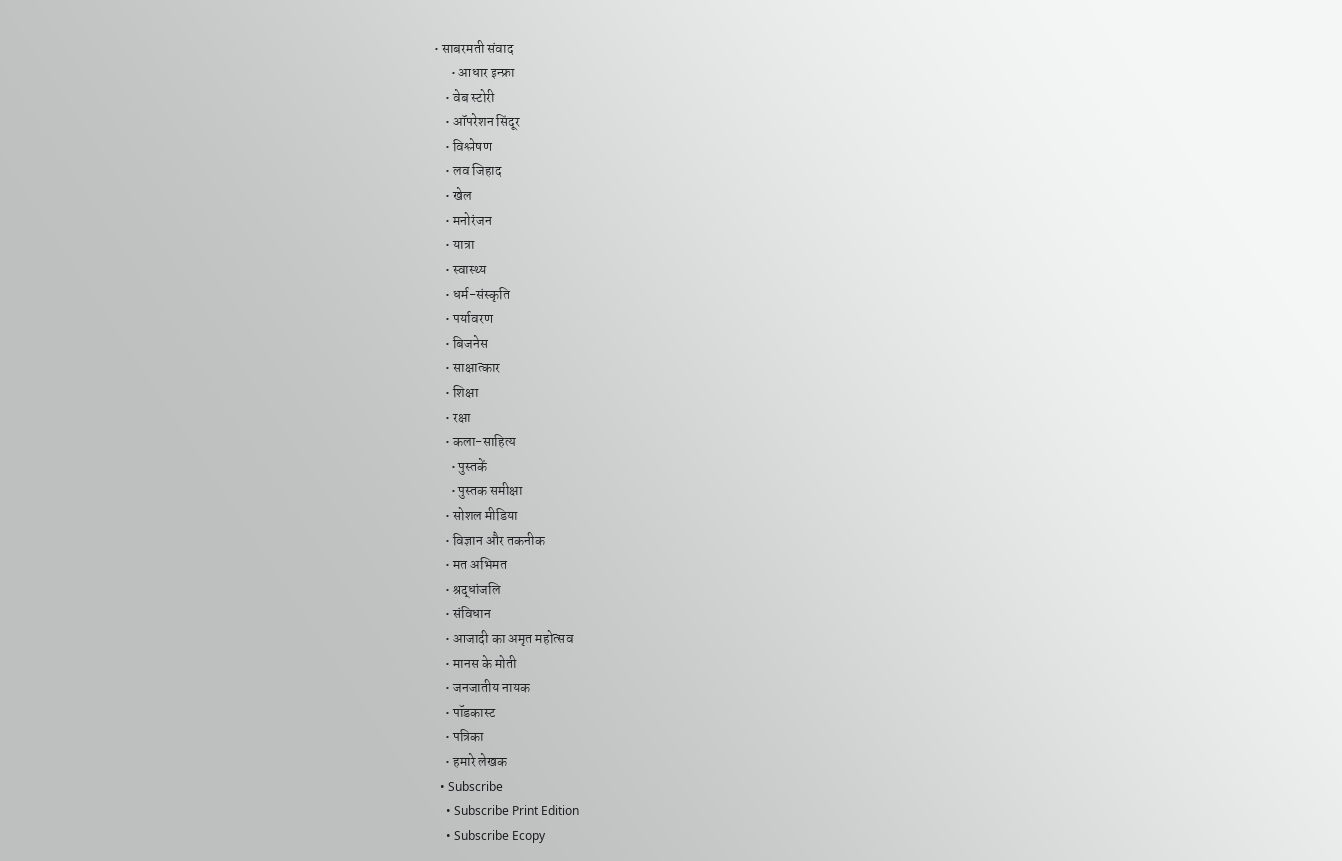• साबरमती संवाद
      • आधार इन्फ्रा
    • वेब स्टोरी
    • ऑपरेशन सिंदूर
    • विश्लेषण
    • लव जिहाद
    • खेल
    • मनोरंजन
    • यात्रा
    • स्वास्थ्य
    • धर्म-संस्कृति
    • पर्यावरण
    • बिजनेस
    • साक्षात्कार
    • शिक्षा
    • रक्षा
    • कला-साहित्य
      • पुस्तकें
      • पुस्तक समीक्षा
    • सोशल मीडिया
    • विज्ञान और तकनीक
    • मत अभिमत
    • श्रद्धांजलि
    • संविधान
    • आजादी का अमृत महोत्सव
    • मानस के मोती
    • जनजातीय नायक
    • पॉडकास्ट
    • पत्रिका
    • हमारे लेखक
  • Subscribe
    • Subscribe Print Edition
    • Subscribe Ecopy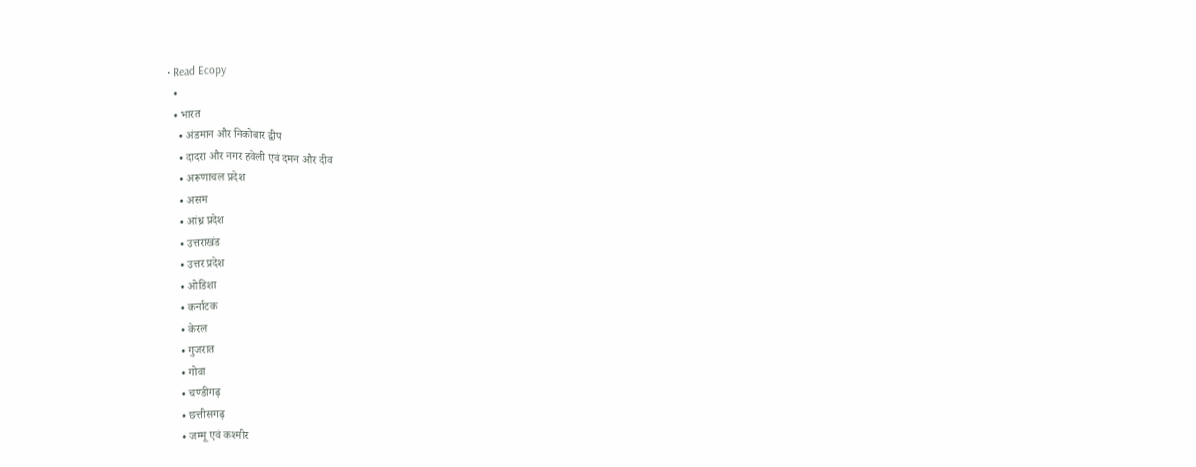• Read Ecopy
  •
  • भारत
    • अंडमान और निकोबार द्वीप
    • दादरा और नगर हवेली एवं दमन और दीव
    • अरूणाचल प्रदेश
    • असम
    • आंध्र प्रदेश
    • उत्तराखंड
    • उत्तर प्रदेश
    • ओडिशा
    • कर्नाटक
    • केरल
    • गुजरात
    • गोवा
    • चण्‍डीगढ़
    • छत्तीसगढ़
    • जम्‍मू एवं कश्‍मीर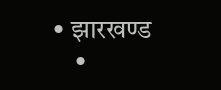• झारखण्‍ड
    •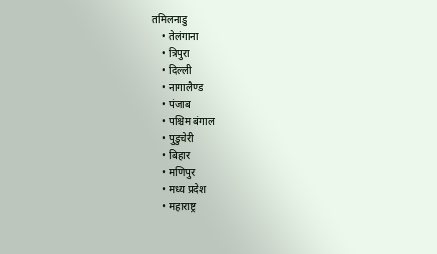तमिलनाडु
    • तेलंगाना
    • त्रिपुरा
    • दिल्ली
    • नागालैण्‍ड
    • पंजाब
    • पश्चिम बंगाल
    • पुडुचेरी
    • बिहार
    • मणिपुर
    • मध्य प्रदेश
    • महाराष्ट्र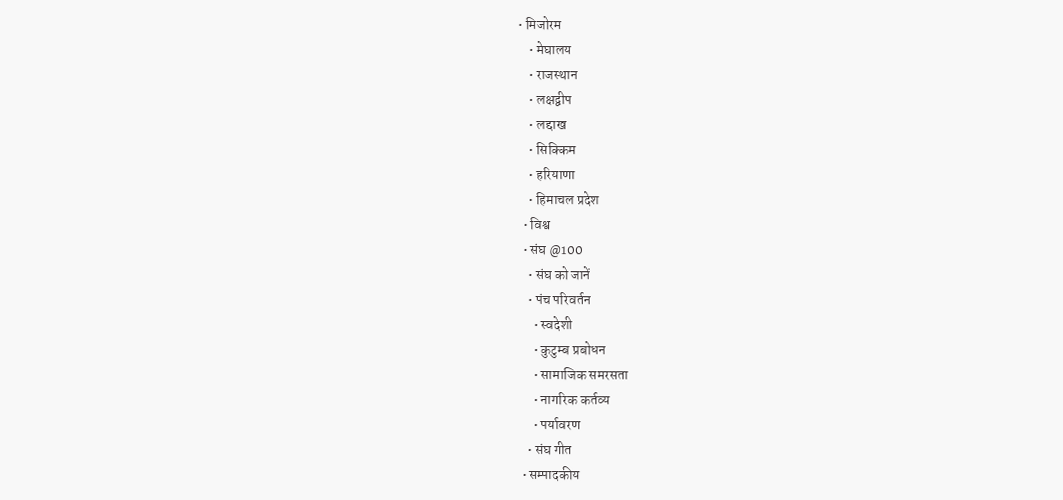• मिजोरम
    • मेघालय
    • राजस्थान
    • लक्षद्वीप
    • लद्दाख
    • सिक्किम
    • हरियाणा
    • हिमाचल प्रदेश
  • विश्व
  • संघ @100
    • संघ को जानें
    • पंच परिवर्तन
      • स्वदेशी
      • कुटुम्ब प्रबोधन
      • सामाजिक समरसता
      • नागरिक कर्तव्य
      • पर्यावरण
    • संघ गीत
  • सम्पादकीय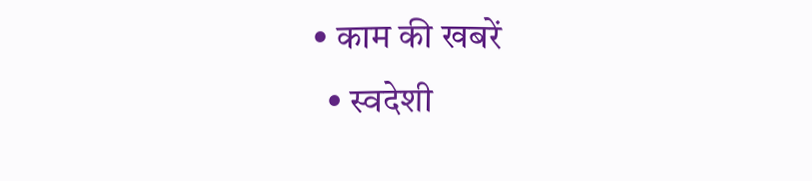• काम की खबरें
  • स्वदेशी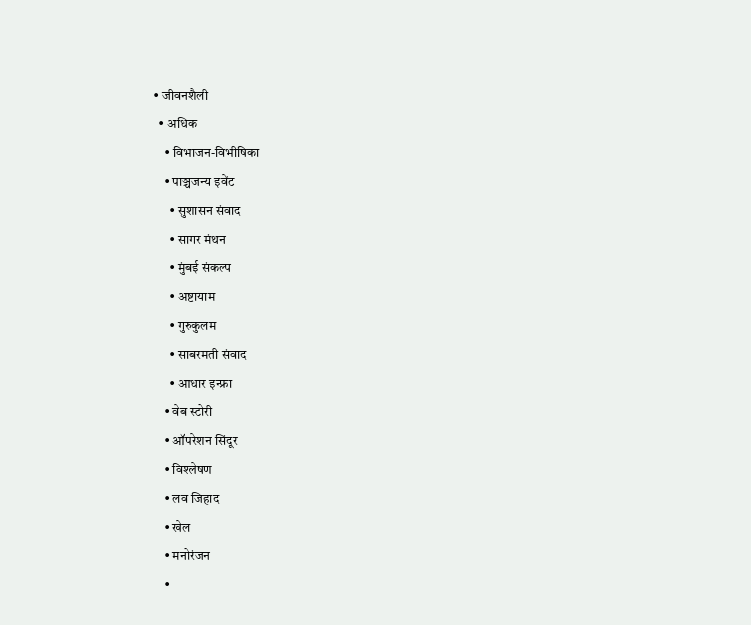• जीवनशैली
  • अधिक
    • विभाजन-विभीषिका
    • पाञ्चजन्य इवेंट
      • सुशासन संवाद
      • सागर मंथन
      • मुंबई संकल्प
      • अष्टायाम
      • गुरुकुलम
      • साबरमती संवाद
      • आधार इन्फ्रा
    • वेब स्टोरी
    • ऑपरेशन सिंदूर
    • विश्लेषण
    • लव जिहाद
    • खेल
    • मनोरंजन
    •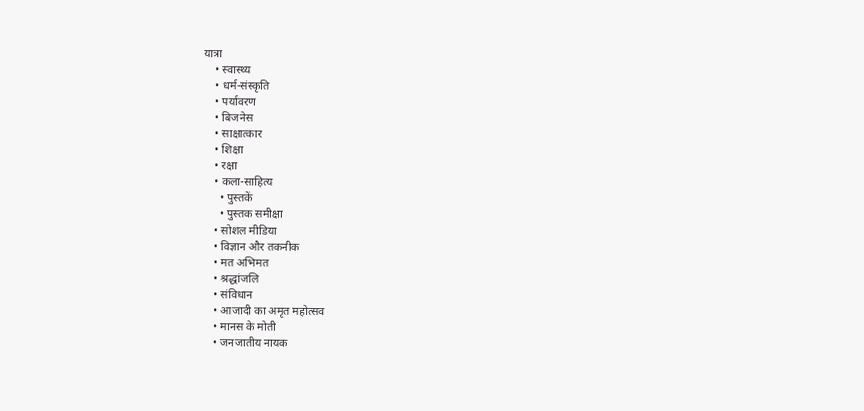यात्रा
    • स्वास्थ्य
    • धर्म-संस्कृति
    • पर्यावरण
    • बिजनेस
    • साक्षात्कार
    • शिक्षा
    • रक्षा
    • कला-साहित्य
      • पुस्तकें
      • पुस्तक समीक्षा
    • सोशल मीडिया
    • विज्ञान और तकनीक
    • मत अभिमत
    • श्रद्धांजलि
    • संविधान
    • आजादी का अमृत महोत्सव
    • मानस के मोती
    • जनजातीय नायक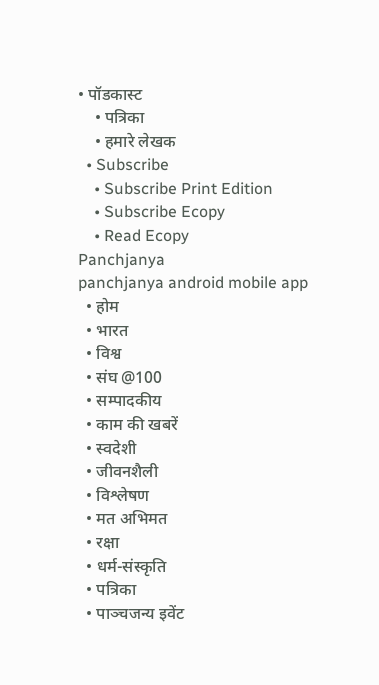• पॉडकास्ट
    • पत्रिका
    • हमारे लेखक
  • Subscribe
    • Subscribe Print Edition
    • Subscribe Ecopy
    • Read Ecopy
Panchjanya
panchjanya android mobile app
  • होम
  • भारत
  • विश्व
  • संघ @100
  • सम्पादकीय
  • काम की खबरें
  • स्वदेशी
  • जीवनशैली
  • विश्लेषण
  • मत अभिमत
  • रक्षा
  • धर्म-संस्कृति
  • पत्रिका
  • पाञ्चजन्य इवेंट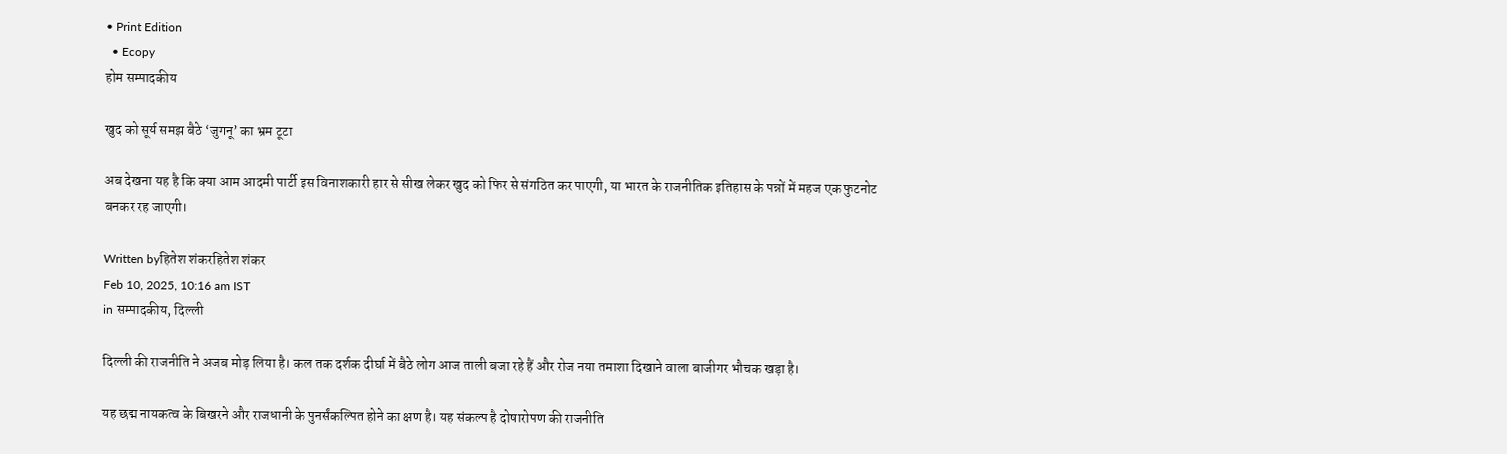• Print Edition
  • Ecopy
होम सम्पादकीय

खुद को सूर्य समझ बैठे ‘जुगनू’ का भ्रम टूटा

अब देखना यह है कि क्या आम आदमी पार्टी इस विनाशकारी हार से सीख लेकर खुद को फिर से संगठित कर पाएगी, या भारत के राजनीतिक इतिहास के पन्नों में महज एक फुटनोट बनकर रह जाएगी।

Written byहितेश शंकरहितेश शंकर
Feb 10, 2025, 10:16 am IST
in सम्पादकीय, दिल्ली

दिल्ली की राजनीति ने अजब मोड़ लिया है। कल तक दर्शक दीर्घा में बैठे लोग आज ताली बजा रहे हैं और रोज नया तमाशा दिखाने वाला बाजीगर भौचक खड़ा है।

यह छद्म नायकत्व के बिखरने और राजधानी के पुनर्संकल्पित होने का क्षण है। यह संकल्प है दोषारोपण की राजनीति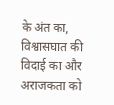के अंत का, विश्वासघात की विदाई का और अराजकता को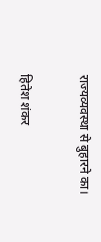राज्यव्यवस्था से बुहारने का।

हितेश शंकर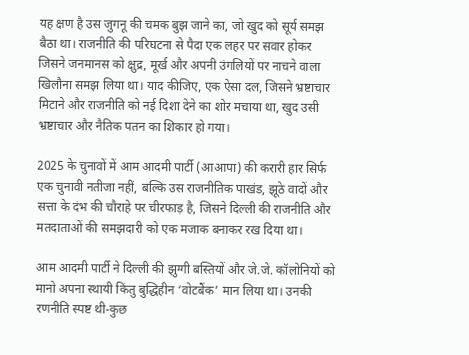यह क्षण है उस जुगनू की चमक बुझ जाने का, जो खुद को सूर्य समझ बैठा था। राजनीति की परिघटना से पैदा एक लहर पर सवार होकर जिसने जनमानस को क्षुद्र, मूर्ख और अपनी उंगलियों पर नाचने वाला खिलौना समझ लिया था। याद कीजिए, एक ऐसा दल, जिसने भ्रष्टाचार मिटाने और राजनीति को नई दिशा देने का शोर मचाया था, खुद उसी भ्रष्टाचार और नैतिक पतन का शिकार हो गया।

2025 के चुनावों में आम आदमी पार्टी (आआपा) की करारी हार सिर्फ एक चुनावी नतीजा नहीं, बल्कि उस राजनीतिक पाखंड, झूठे वादों और सत्ता के दंभ की चौराहे पर चीरफाड़ है, जिसने दिल्ली की राजनीति और मतदाताओं की समझदारी को एक मजाक बनाकर रख दिया था।

आम आदमी पार्टी ने दिल्ली की झुग्गी बस्तियों और जे.जे. कॉलोनियों को मानो अपना स्थायी किंतु बुद्धिहीन ‘वोटबैंक’ मान लिया था। उनकी रणनीति स्पष्ट थी-कुछ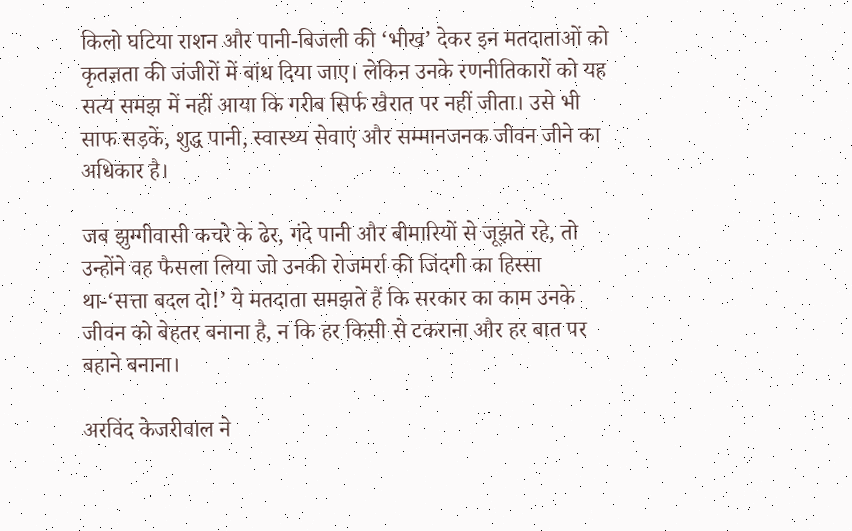किलो घटिया राशन और पानी-बिजली की ‘भीख’ देकर इन मतदाताओं को कृतज्ञता की जंजीरों में बांध दिया जाए। लेकिन उनके रणनीतिकारों को यह सत्य समझ में नहीं आया कि गरीब सिर्फ खैरात पर नहीं जीता। उसे भी साफ सड़कें, शुद्ध पानी, स्वास्थ्य सेवाएं और सम्मानजनक जीवन जीने का अधिकार है।

जब झुग्गीवासी कचरे के ढेर, गंदे पानी और बीमारियों से जूझते रहे, तो उन्होंने वह फैसला लिया जो उनकी रोजमर्रा की जिंदगी का हिस्सा था-‘सत्ता बदल दो!’ ये मतदाता समझते हैं कि सरकार का काम उनके जीवन को बेहतर बनाना है, न कि हर किसी से टकराना और हर बात पर बहाने बनाना।

अरविंद केजरीवाल ने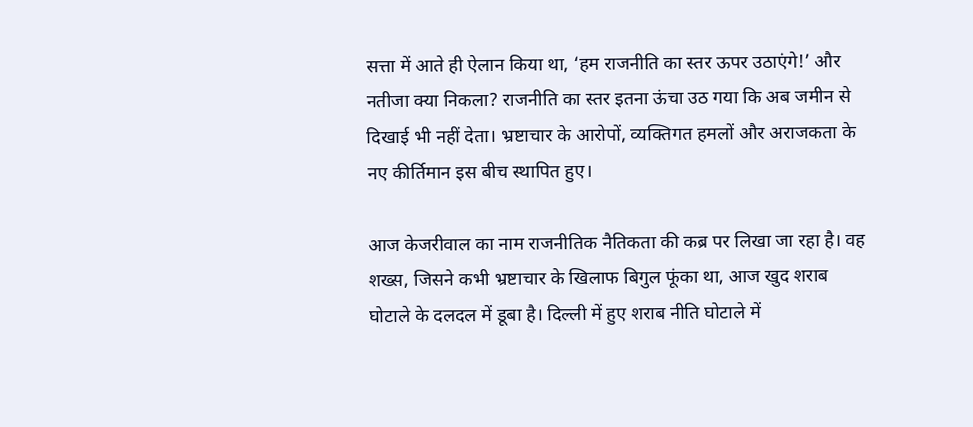सत्ता में आते ही ऐलान किया था, ‘हम राजनीति का स्तर ऊपर उठाएंगे!’ और नतीजा क्या निकला? राजनीति का स्तर इतना ऊंचा उठ गया कि अब जमीन से दिखाई भी नहीं देता। भ्रष्टाचार के आरोपों, व्यक्तिगत हमलों और अराजकता के नए कीर्तिमान इस बीच स्थापित हुए।

आज केजरीवाल का नाम राजनीतिक नैतिकता की कब्र पर लिखा जा रहा है। वह शख्स, जिसने कभी भ्रष्टाचार के खिलाफ बिगुल फूंका था, आज खुद शराब घोटाले के दलदल में डूबा है। दिल्ली में हुए शराब नीति घोटाले में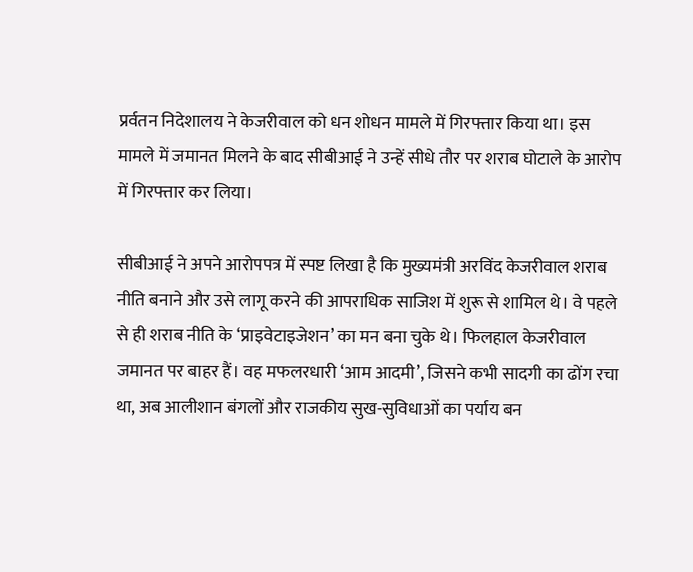प्रर्वतन निदेशालय ने केजरीवाल को धन शोधन मामले में गिरफ्तार किया था। इस मामले में जमानत मिलने के बाद सीबीआई ने उन्हें सीधे तौर पर शराब घोटाले के आरोप में गिरफ्तार कर लिया।

सीबीआई ने अपने आरोपपत्र में स्पष्ट लिखा है कि मुख्यमंत्री अरविंद केजरीवाल शराब नीति बनाने और उसे लागू करने की आपराधिक साजिश में शुरू से शामिल थे। वे पहले से ही शराब नीति के ‘प्राइवेटाइजेशन’ का मन बना चुके थे। फिलहाल केजरीवाल जमानत पर बाहर हैं। वह मफलरधारी ‘आम आदमी’, जिसने कभी सादगी का ढोंग रचा था, अब आलीशान बंगलों और राजकीय सुख-सुविधाओं का पर्याय बन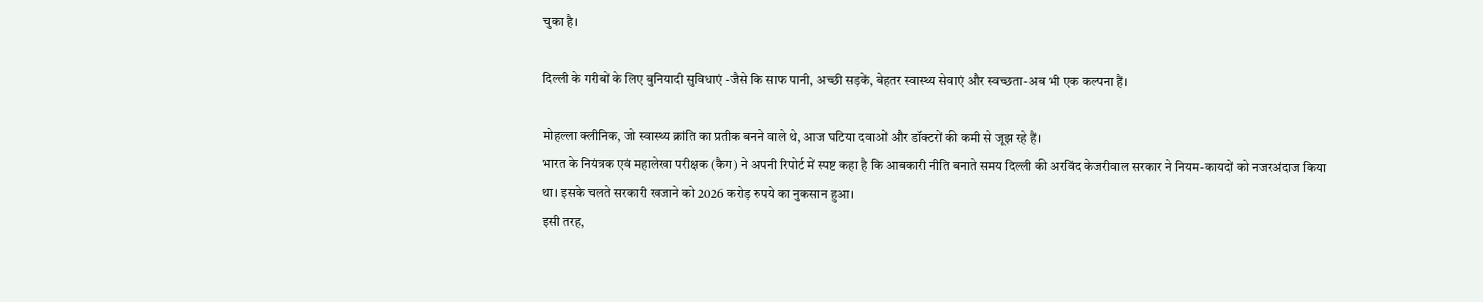चुका है।

दिल्ली के गरीबों के लिए बुनियादी सुविधाएं -जैसे कि साफ पानी, अच्छी सड़कें, बेहतर स्वास्थ्य सेवाएं और स्वच्छता-अब भी एक कल्पना हैं।

मोहल्ला क्लीनिक, जो स्वास्थ्य क्रांति का प्रतीक बनने वाले थे, आज घटिया दवाओं और डॉक्टरों की कमी से जूझ रहे हैं।
भारत के नियंत्रक एवं महालेखा परीक्षक (कैग) ने अपनी रिपोर्ट में स्पष्ट कहा है कि आबकारी नीति बनाते समय दिल्ली की अरविंद केजरीवाल सरकार ने नियम-कायदों को नजरअंदाज किया था। इसके चलते सरकारी खजाने को 2026 करोड़ रुपये का नुकसान हुआ।
इसी तरह,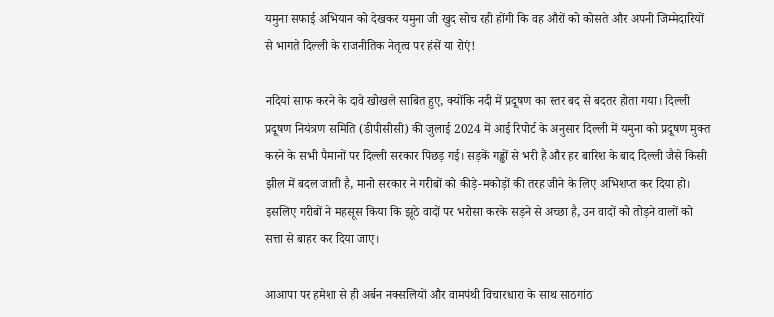यमुना सफाई अभियान को देखकर यमुना जी खुद सोच रही होंगी कि वह औरों को कोसते और अपनी जिम्मेदारियों से भागते दिल्ली के राजनीतिक नेतृत्व पर हंसें या रोएं!

नदियां साफ करने के दावे खोखले साबित हुए, क्योंकि नदी में प्रदूषण का स्तर बद से बदतर होता गया। दिल्ली प्रदूषण नियंत्रण समिति (डीपीसीसी) की जुलाई 2024 में आई रिपोर्ट के अनुसार दिल्ली में यमुना को प्रदूषण मुक्त करने के सभी पैमानों पर दिल्ली सरकार पिछड़ गई। सड़कें गड्ढों से भरी हैं और हर बारिश के बाद दिल्ली जैसे किसी झील में बदल जाती है, मानो सरकार ने गरीबों को कीड़े-मकोड़ों की तरह जीने के लिए अभिशप्त कर दिया हो। इसलिए गरीबों ने महसूस किया कि झूठे वादों पर भरोसा करके सड़ने से अच्छा है, उन वादों को तोड़ने वालों को सत्ता से बाहर कर दिया जाए।

आआपा पर हमेशा से ही अर्बन नक्सलियों और वामपंथी विचारधारा के साथ साठगांठ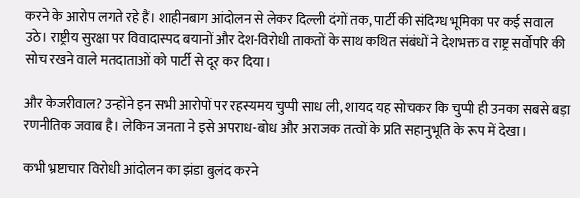करने के आरोप लगते रहे हैं। शाहीनबाग आंदोलन से लेकर दिल्ली दंगों तक, पार्टी की संदिग्ध भूमिका पर कई सवाल उठे। राष्ट्रीय सुरक्षा पर विवादास्पद बयानों और देश-विरोधी ताकतों के साथ कथित संबंधों ने देशभक्त व राष्ट्र सर्वोपरि की सोच रखने वाले मतदाताओं को पार्टी से दूर कर दिया।

और केजरीवाल? उन्होंने इन सभी आरोपों पर रहस्यमय चुप्पी साध ली, शायद यह सोचकर कि चुप्पी ही उनका सबसे बड़ा रणनीतिक जवाब है। लेकिन जनता ने इसे अपराध-बोध और अराजक तत्वों के प्रति सहानुभूति के रूप में देखा।

कभी भ्रष्टाचार विरोधी आंदोलन का झंडा बुलंद करने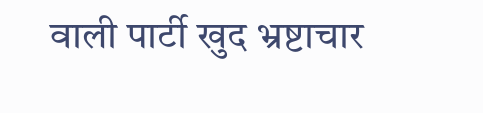वाली पार्टी खुद भ्रष्टाचार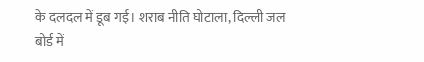के दलदल में डूब गई। शराब नीति घोटाला, दिल्ली जल बोर्ड में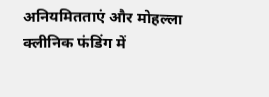अनियमितताएं और मोहल्ला क्लीनिक फंडिंग में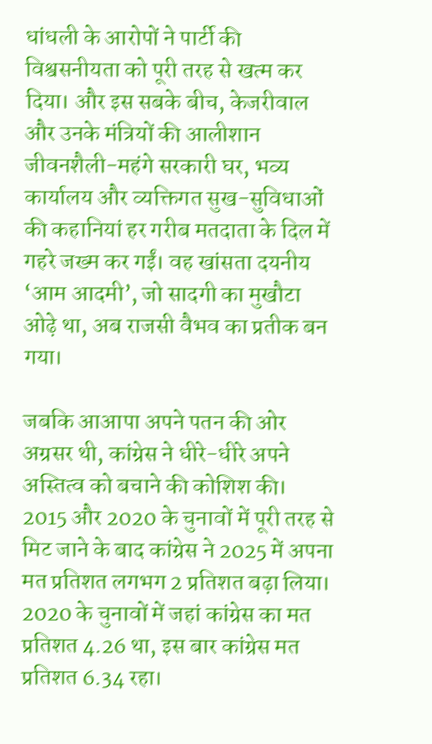धांधली के आरोपों ने पार्टी की विश्वसनीयता को पूरी तरह से खत्म कर दिया। और इस सबके बीच, केजरीवाल और उनके मंत्रियों की आलीशान जीवनशैली-महंगे सरकारी घर, भव्य कार्यालय और व्यक्तिगत सुख-सुविधाओं की कहानियां हर गरीब मतदाता के दिल में गहरे जख्म कर गईं। वह खांसता दयनीय ‘आम आदमी’, जो सादगी का मुखौटा ओढ़े था, अब राजसी वैभव का प्रतीक बन गया।

जबकि आआपा अपने पतन की ओर अग्रसर थी, कांग्रेस ने धीरे-धीरे अपने अस्तित्व को बचाने की कोशिश की। 2015 और 2020 के चुनावों में पूरी तरह से मिट जाने के बाद कांग्रेस ने 2025 में अपना मत प्रतिशत लगभग 2 प्रतिशत बढ़ा लिया। 2020 के चुनावों में जहां कांग्रेस का मत प्रतिशत 4.26 था, इस बार कांग्रेस मत प्रतिशत 6.34 रहा।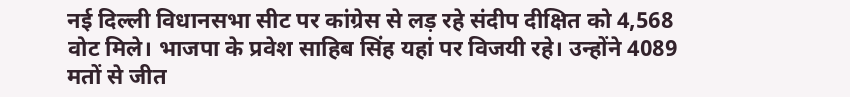नई दिल्ली विधानसभा सीट पर कांग्रेस से लड़ रहे संदीप दीक्षित को 4,568 वोट मिले। भाजपा के प्रवेश साहिब सिंह यहां पर विजयी रहे। उन्होंने 4089 मतों से जीत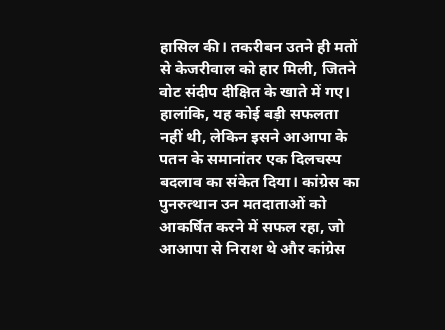हासिल की। तकरीबन उतने ही मतों से केजरीवाल को हार मिली, जितने वोट संदीप दीक्षित के खाते में गए। हालांकि, यह कोई बड़ी सफलता नहीं थी, लेकिन इसने आआपा के पतन के समानांतर एक दिलचस्प बदलाव का संकेत दिया। कांग्रेस का पुनरुत्थान उन मतदाताओं को आकर्षित करने में सफल रहा, जो आआपा से निराश थे और कांग्रेस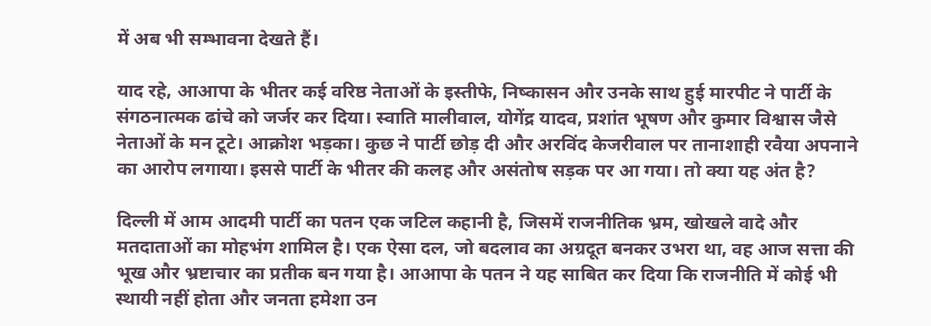में अब भी सम्भावना देखते हैं।

याद रहे, आआपा के भीतर कई वरिष्ठ नेताओं के इस्तीफे, निष्कासन और उनके साथ हुई मारपीट ने पार्टी के संगठनात्मक ढांचे को जर्जर कर दिया। स्वाति मालीवाल, योगेंद्र यादव, प्रशांत भूषण और कुमार विश्वास जैसे नेताओं के मन टूटे। आक्रोश भड़का। कुछ ने पार्टी छोड़ दी और अरविंद केजरीवाल पर तानाशाही रवैया अपनाने का आरोप लगाया। इससे पार्टी के भीतर की कलह और असंतोष सड़क पर आ गया। तो क्या यह अंत है?

दिल्ली में आम आदमी पार्टी का पतन एक जटिल कहानी है, जिसमें राजनीतिक भ्रम, खोखले वादे और मतदाताओं का मोहभंग शामिल है। एक ऐसा दल, जो बदलाव का अग्रदूत बनकर उभरा था, वह आज सत्ता की भूख और भ्रष्टाचार का प्रतीक बन गया है। आआपा के पतन ने यह साबित कर दिया कि राजनीति में कोई भी स्थायी नहीं होता और जनता हमेशा उन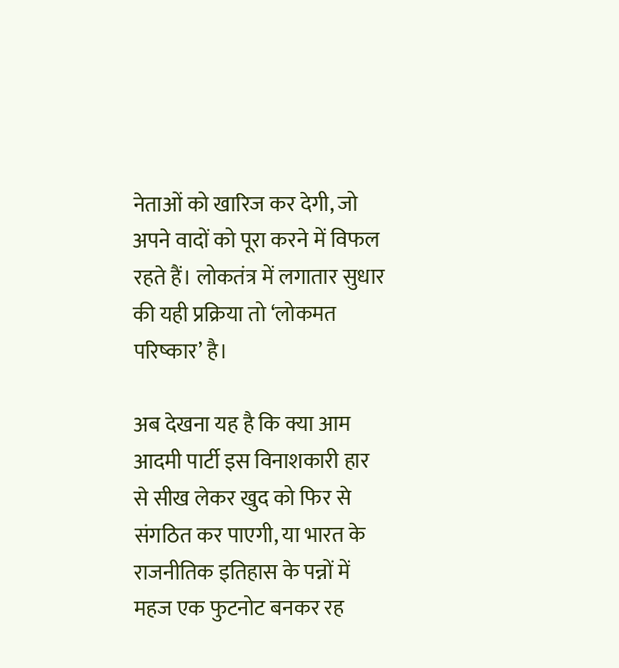नेताओं को खारिज कर देगी, जो अपने वादों को पूरा करने में विफल रहते हैं। लोकतंत्र में लगातार सुधार की यही प्रक्रिया तो ‘लोकमत परिष्कार’ है।

अब देखना यह है कि क्या आम आदमी पार्टी इस विनाशकारी हार से सीख लेकर खुद को फिर से संगठित कर पाएगी, या भारत के राजनीतिक इतिहास के पन्नों में महज एक फुटनोट बनकर रह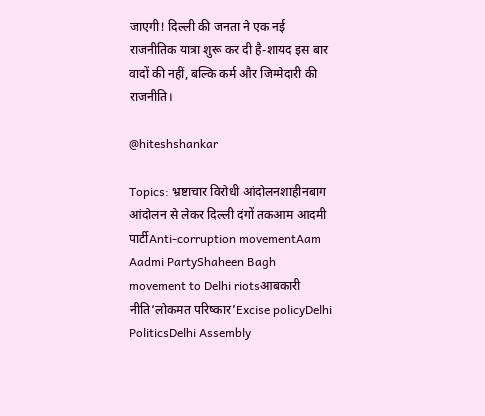जाएगी! दिल्ली की जनता ने एक नई राजनीतिक यात्रा शुरू कर दी है-शायद इस बार वादों की नहीं, बल्कि कर्म और जिम्मेदारी की राजनीति।

@hiteshshankar

Topics: भ्रष्टाचार विरोधी आंदोलनशाहीनबाग आंदोलन से लेकर दिल्ली दंगों तकआम आदमी पार्टीAnti-corruption movementAam Aadmi PartyShaheen Bagh movement to Delhi riotsआबकारी नीति‘लोकमत परिष्कार’Excise policyDelhi PoliticsDelhi Assembly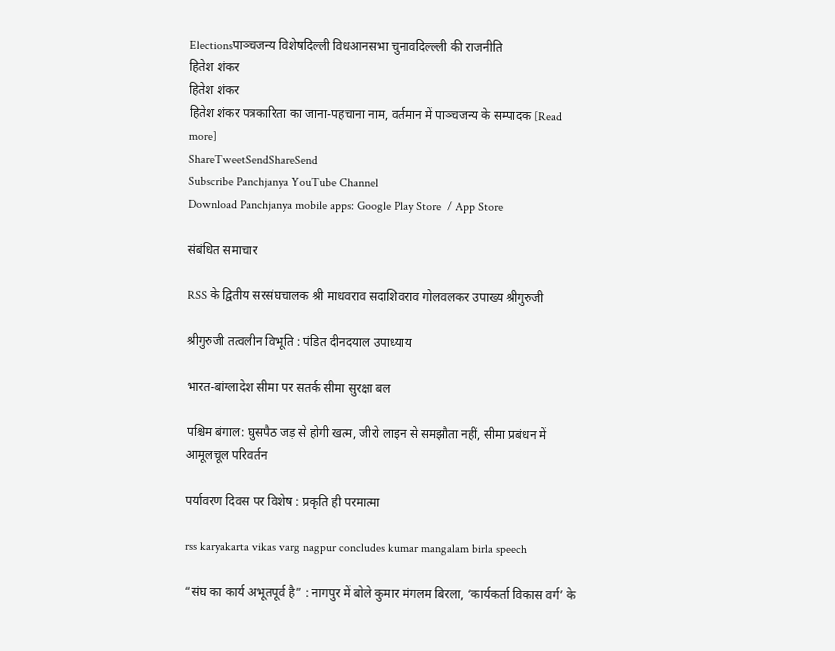Electionsपाञ्चजन्य विशेषदिल्ली विधआनसभा चुनावदिल्ल्ली की राजनीति
हितेश शंकर
हितेश शंकर
हितेश शंकर पत्रकारिता का जाना-पहचाना नाम, वर्तमान में पाञ्चजन्य के सम्पादक [Read more]
ShareTweetSendShareSend
Subscribe Panchjanya YouTube Channel
Download Panchjanya mobile apps: Google Play Store  / App Store

संबंधित समाचार

RSS के द्वितीय सरसंघचालक श्री माधवराव सदाशिवराव गोलवलकर उपाख्य श्रीगुरुजी

श्रीगुरुजी तत्वलीन विभूति : पंडित दीनदयाल उपाध्याय

भारत-बांग्लादेश सीमा पर सतर्क सीमा सुरक्षा बल

पश्चिम बंगाल: घुसपैठ जड़ से होगी खत्म, जीरो लाइन से समझौता नहीं, सीमा प्रबंधन में आमूलचूल परिवर्तन

पर्यावरण दिवस पर विशेष : प्रकृति ही परमात्मा

rss karyakarta vikas varg nagpur concludes kumar mangalam birla speech

“संघ का कार्य अभूतपूर्व है” : नागपुर में बोले कुमार मंगलम बिरला, ‘कार्यकर्ता विकास वर्ग’ के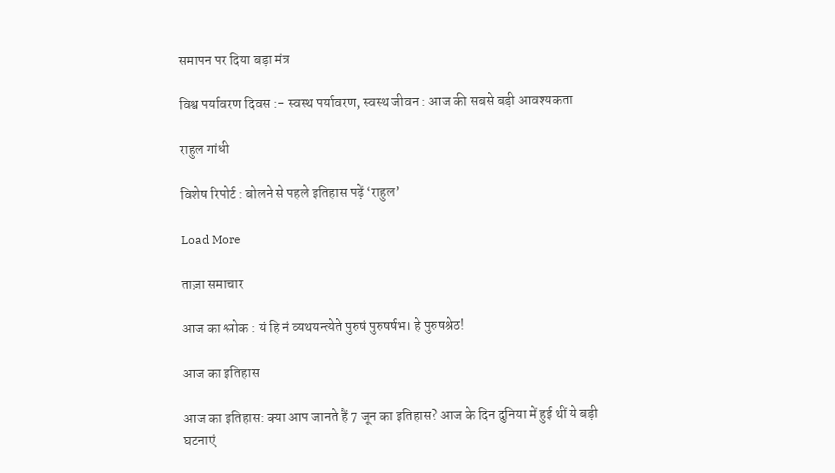समापन पर दिया बड़ा मंत्र

विश्व पर्यावरण दिवस :- स्वस्थ पर्यावरण, स्वस्थ जीवन : आज की सबसे बड़ी आवश्यकता

राहुल गांधी

विशेष रिपोर्ट : बोलने से पहले इतिहास पढ़ें ‘राहुल’

Load More

ताज़ा समाचार

आज का श्लोक : यं हि नं व्यथयन्त्येते पुरुषं पुरुषर्षभ। हे पुरुषश्रेठ!

आज का इतिहास

आज का इतिहास: क्या आप जानते हैं 7 जून का इतिहास? आज के दिन दुनिया में हुई थीं ये बड़ी घटनाएं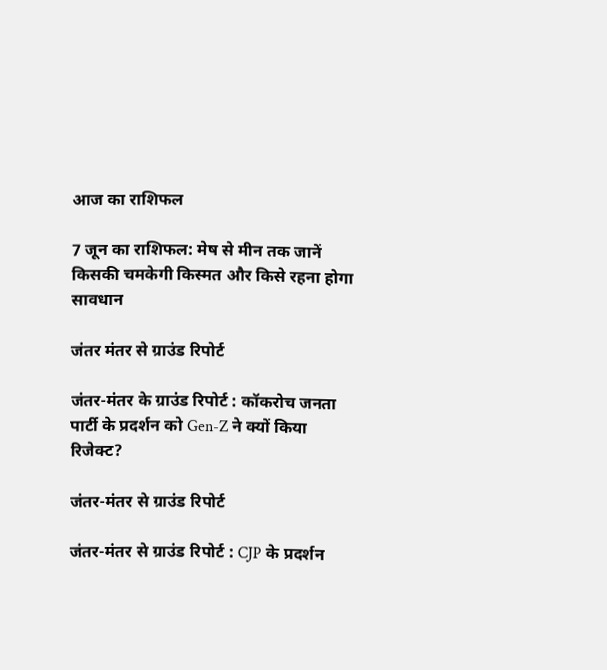आज का राशिफल

7 जून का राशिफल: मेष से मीन तक जानें किसकी चमकेगी किस्मत और किसे रहना होगा सावधान

जंतर मंतर से ग्राउंड रिपोर्ट

जंतर-मंतर के ग्राउंड रिपोर्ट : कॉकरोच जनता पार्टी के प्रदर्शन को Gen-Z ने क्यों किया रिजेक्ट?

जंतर-मंतर से ग्राउंड रिपोर्ट

जंतर-मंतर से ग्राउंड रिपोर्ट : CJP के प्रदर्शन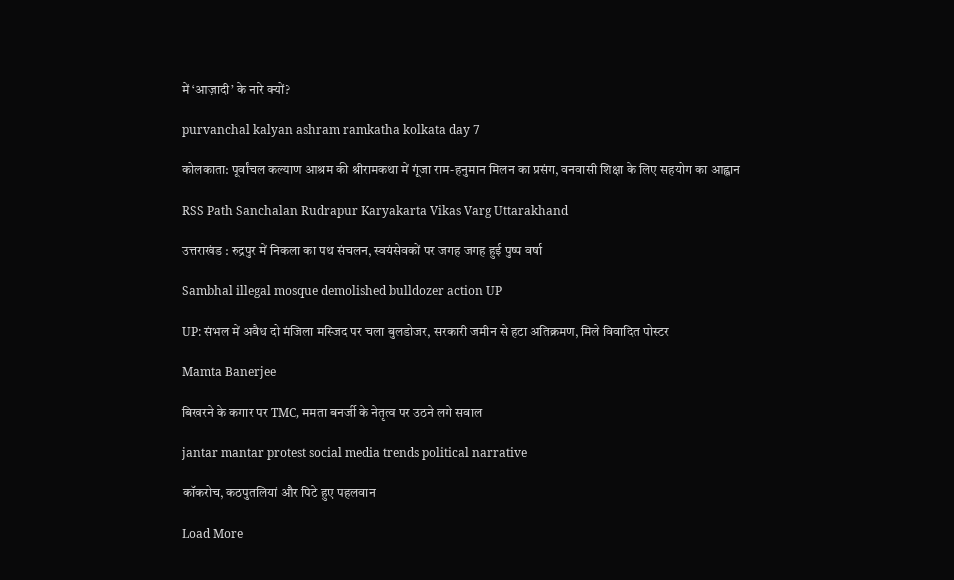में ‘आज़ादी’ के नारे क्यों?

purvanchal kalyan ashram ramkatha kolkata day 7

कोलकाता: पूर्वांचल कल्याण आश्रम की श्रीरामकथा में गूंजा राम-हनुमान मिलन का प्रसंग, वनवासी शिक्षा के लिए सहयोग का आह्वान

RSS Path Sanchalan Rudrapur Karyakarta Vikas Varg Uttarakhand

उत्तराखंड : रुद्रपुर में निकला का पथ संचलन, स्वयंसेवकों पर जगह जगह हुई पुष्प वर्षा

Sambhal illegal mosque demolished bulldozer action UP

UP: संभल में अवैध दो मंजिला मस्जिद पर चला बुलडोजर, सरकारी जमीन से हटा अतिक्रमण, मिले विवादित पोस्टर

Mamta Banerjee

बिखरने के कगार पर TMC, ममता बनर्जी के नेतृत्व पर उठने लगे सवाल

jantar mantar protest social media trends political narrative

कॉकरोच, कठपुतलियां और पिटे हुए पहलवान

Load More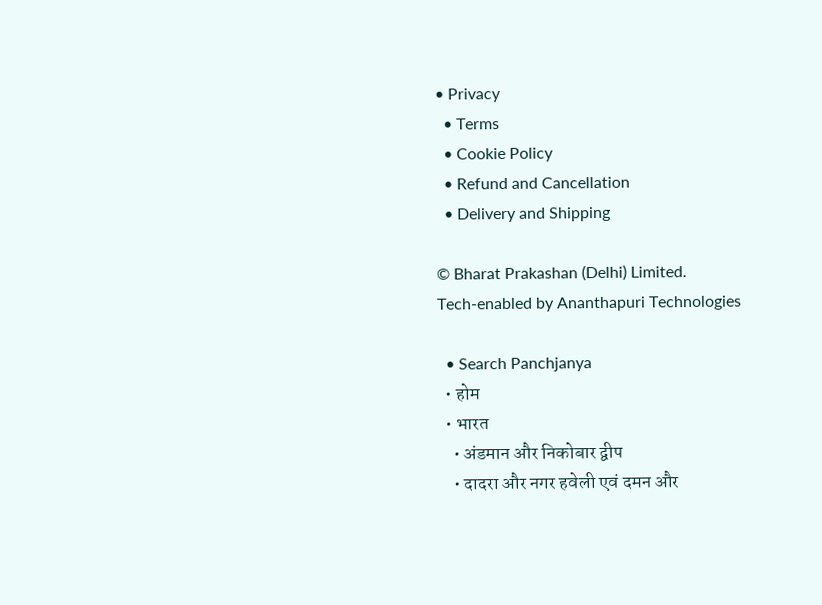• Privacy
  • Terms
  • Cookie Policy
  • Refund and Cancellation
  • Delivery and Shipping

© Bharat Prakashan (Delhi) Limited.
Tech-enabled by Ananthapuri Technologies

  • Search Panchjanya
  • होम
  • भारत
    • अंडमान और निकोबार द्वीप
    • दादरा और नगर हवेली एवं दमन और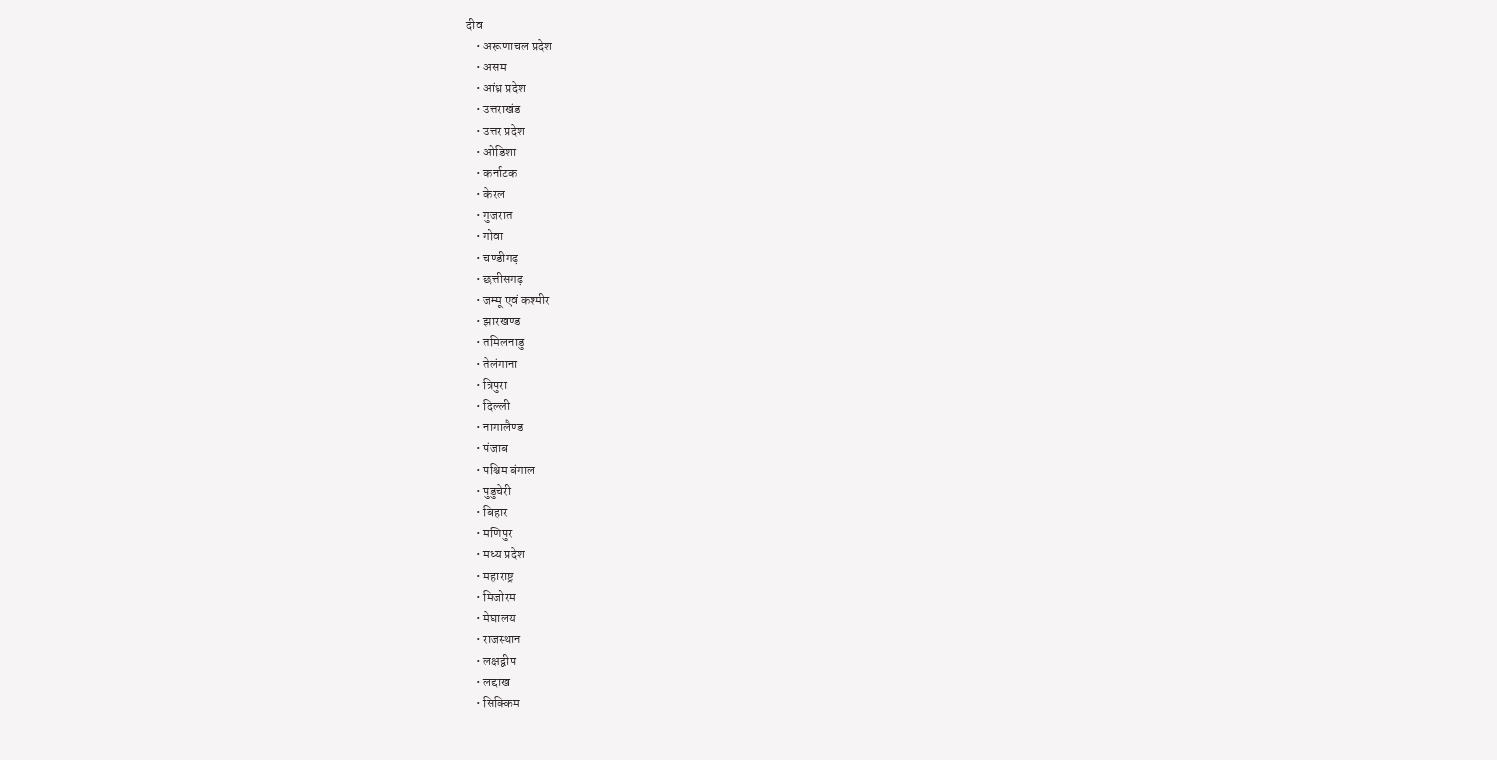दीव
    • अरूणाचल प्रदेश
    • असम
    • आंध्र प्रदेश
    • उत्तराखंड
    • उत्तर प्रदेश
    • ओडिशा
    • कर्नाटक
    • केरल
    • गुजरात
    • गोवा
    • चण्‍डीगढ़
    • छत्तीसगढ़
    • जम्‍मू एवं कश्‍मीर
    • झारखण्‍ड
    • तमिलनाडु
    • तेलंगाना
    • त्रिपुरा
    • दिल्ली
    • नागालैण्‍ड
    • पंजाब
    • पश्चिम बंगाल
    • पुडुचेरी
    • बिहार
    • मणिपुर
    • मध्य प्रदेश
    • महाराष्ट्र
    • मिजोरम
    • मेघालय
    • राजस्थान
    • लक्षद्वीप
    • लद्दाख
    • सिक्किम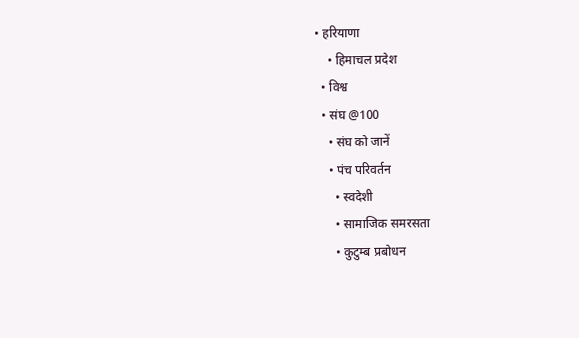• हरियाणा
    • हिमाचल प्रदेश
  • विश्व
  • संघ @100
    • संघ को जानें
    • पंच परिवर्तन
      • स्वदेशी
      • सामाजिक समरसता
      • कुटुम्ब प्रबोधन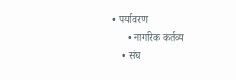• पर्यावरण
      • नागरिक कर्तव्य
    • संघ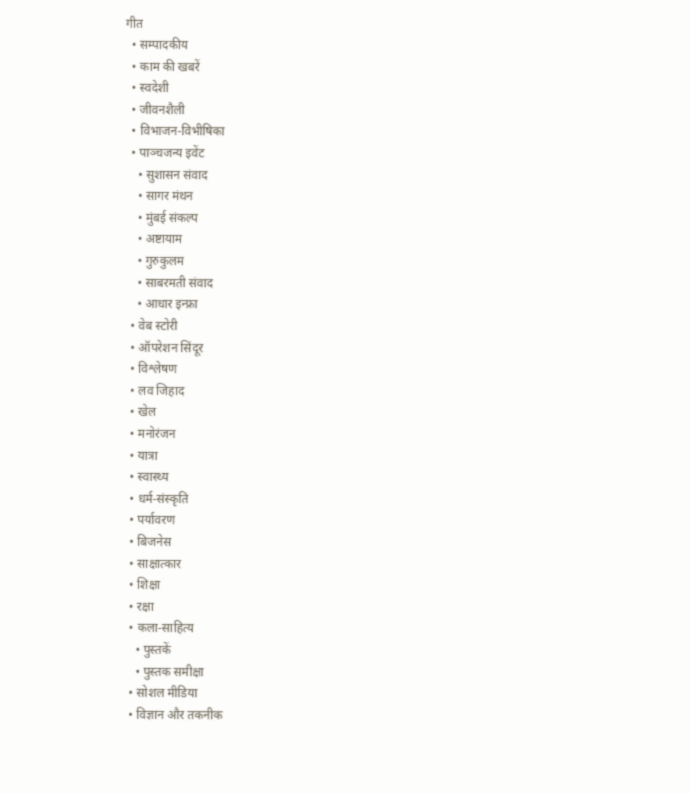गीत
  • सम्पादकीय
  • काम की खबरें
  • स्वदेशी
  • जीवनशैली
  • विभाजन-विभीषिका
  • पाञ्चजन्य इवेंट
    • सुशासन संवाद
    • सागर मंथन
    • मुंबई संकल्प
    • अष्टायाम
    • गुरुकुलम
    • साबरमती संवाद
    • आधार इन्फ्रा
  • वेब स्टोरी
  • ऑपरेशन सिंदूर
  • विश्लेषण
  • लव जिहाद
  • खेल
  • मनोरंजन
  • यात्रा
  • स्वास्थ्य
  • धर्म-संस्कृति
  • पर्यावरण
  • बिजनेस
  • साक्षात्कार
  • शिक्षा
  • रक्षा
  • कला-साहित्य
    • पुस्तकें
    • पुस्तक समीक्षा
  • सोशल मीडिया
  • विज्ञान और तकनीक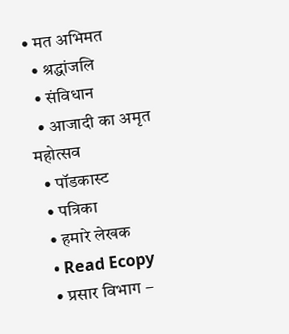• मत अभिमत
  • श्रद्धांजलि
  • संविधान
  • आजादी का अमृत महोत्सव
  • पॉडकास्ट
  • पत्रिका
  • हमारे लेखक
  • Read Ecopy
  • प्रसार विभाग –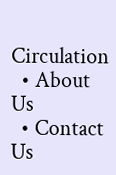Circulation
  • About Us
  • Contact Us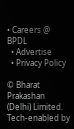• Careers @ BPDL
  • Advertise
  • Privacy Policy

© Bharat Prakashan (Delhi) Limited.
Tech-enabled by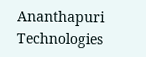Ananthapuri Technologies